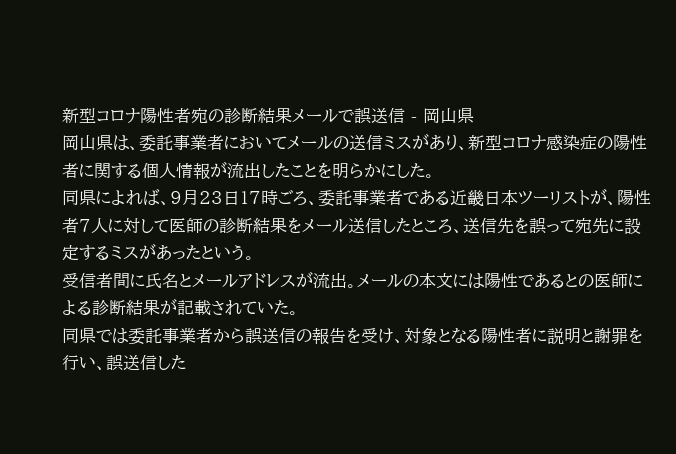新型コロナ陽性者宛の診断結果メールで誤送信 - 岡山県
岡山県は、委託事業者においてメールの送信ミスがあり、新型コロナ感染症の陽性者に関する個人情報が流出したことを明らかにした。
同県によれば、9月23日17時ごろ、委託事業者である近畿日本ツーリストが、陽性者7人に対して医師の診断結果をメール送信したところ、送信先を誤って宛先に設定するミスがあったという。
受信者間に氏名とメールアドレスが流出。メールの本文には陽性であるとの医師による診断結果が記載されていた。
同県では委託事業者から誤送信の報告を受け、対象となる陽性者に説明と謝罪を行い、誤送信した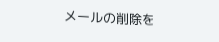メールの削除を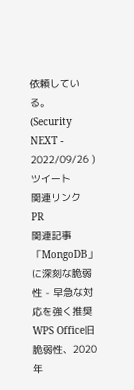依頼している。
(Security NEXT - 2022/09/26 )
ツイート
関連リンク
PR
関連記事
「MongoDB」に深刻な脆弱性 - 早急な対応を強く推奨
WPS Office旧脆弱性、2020年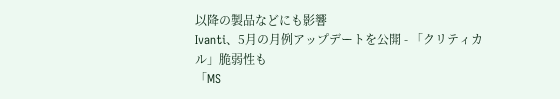以降の製品などにも影響
Ivanti、5月の月例アップデートを公開 - 「クリティカル」脆弱性も
「MS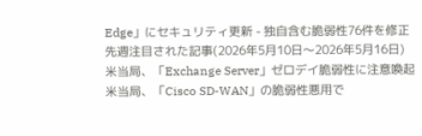Edge」にセキュリティ更新 - 独自含む脆弱性76件を修正
先週注目された記事(2026年5月10日〜2026年5月16日)
米当局、「Exchange Server」ゼロデイ脆弱性に注意喚起
米当局、「Cisco SD-WAN」の脆弱性悪用で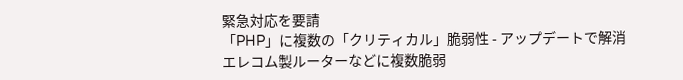緊急対応を要請
「PHP」に複数の「クリティカル」脆弱性 - アップデートで解消
エレコム製ルーターなどに複数脆弱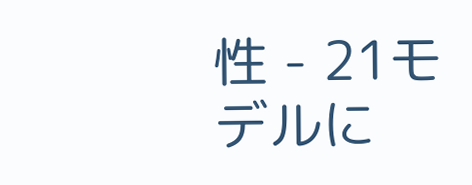性 - 21モデルに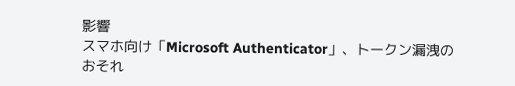影響
スマホ向け「Microsoft Authenticator」、トークン漏洩のおそれ